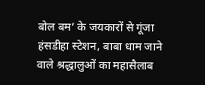बोल बम’ के जयकारों से गूंजा हंसडीहा स्टेशन, बाबा धाम जाने वाले श्रद्धालुओं का महासैलाब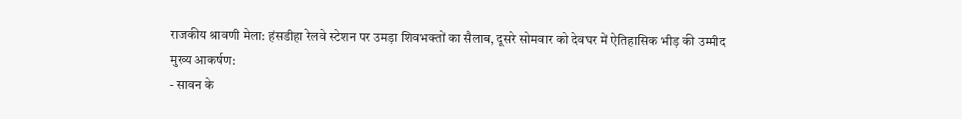राजकीय श्रावणी मेला: हंसडीहा रेलवे स्टेशन पर उमड़ा शिवभक्तों का सैलाब, दूसरे सोमवार को देवघर में ऐतिहासिक भीड़ की उम्मीद
मुख्य आकर्षण:
- सावन के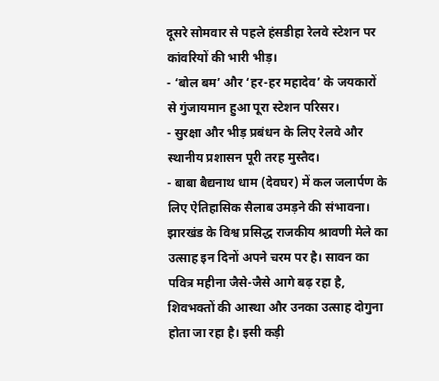दूसरे सोमवार से पहले हंसडीहा रेलवे स्टेशन पर कांवरियों की भारी भीड़।
- ‘बोल बम’ और ‘हर-हर महादेव’ के जयकारों से गुंजायमान हुआ पूरा स्टेशन परिसर।
- सुरक्षा और भीड़ प्रबंधन के लिए रेलवे और स्थानीय प्रशासन पूरी तरह मुस्तैद।
- बाबा बैद्यनाथ धाम (देवघर) में कल जलार्पण के लिए ऐतिहासिक सैलाब उमड़ने की संभावना।
झारखंड के विश्व प्रसिद्ध राजकीय श्रावणी मेले का उत्साह इन दिनों अपने चरम पर है। सावन का पवित्र महीना जैसे-जैसे आगे बढ़ रहा है, शिवभक्तों की आस्था और उनका उत्साह दोगुना होता जा रहा है। इसी कड़ी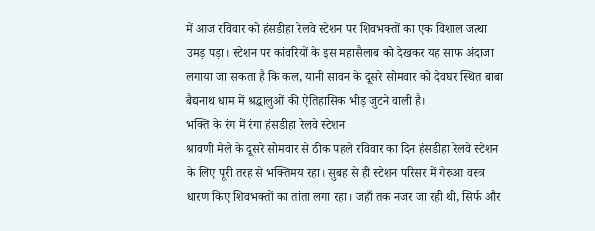में आज रविवार को हंसडीहा रेलवे स्टेशन पर शिवभक्तों का एक विशाल जत्था उमड़ पड़ा। स्टेशन पर कांवरियों के इस महासैलाब को देखकर यह साफ अंदाजा लगाया जा सकता है कि कल, यानी सावन के दूसरे सोमवार को देवघर स्थित बाबा बैद्यनाथ धाम में श्रद्धालुओं की ऐतिहासिक भीड़ जुटने वाली है।
भक्ति के रंग में रंगा हंसडीहा रेलवे स्टेशन
श्रावणी मेले के दूसरे सोमवार से ठीक पहले रविवार का दिन हंसडीहा रेलवे स्टेशन के लिए पूरी तरह से भक्तिमय रहा। सुबह से ही स्टेशन परिसर में गेरुआ वस्त्र धारण किए शिवभक्तों का तांता लगा रहा। जहाँ तक नजर जा रही थी, सिर्फ और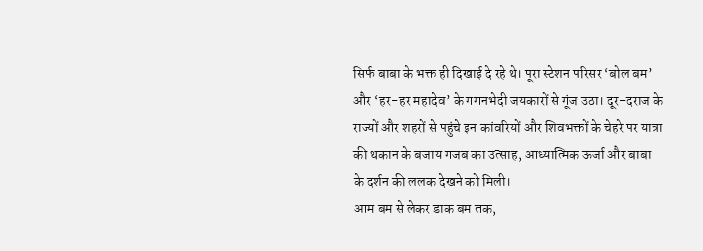सिर्फ बाबा के भक्त ही दिखाई दे रहे थे। पूरा स्टेशन परिसर ‘बोल बम’ और ‘हर-हर महादेव’ के गगनभेदी जयकारों से गूंज उठा। दूर-दराज के राज्यों और शहरों से पहुंचे इन कांवरियों और शिवभक्तों के चेहरे पर यात्रा की थकान के बजाय गजब का उत्साह, आध्यात्मिक ऊर्जा और बाबा के दर्शन की ललक देखने को मिली।
आम बम से लेकर डाक बम तक,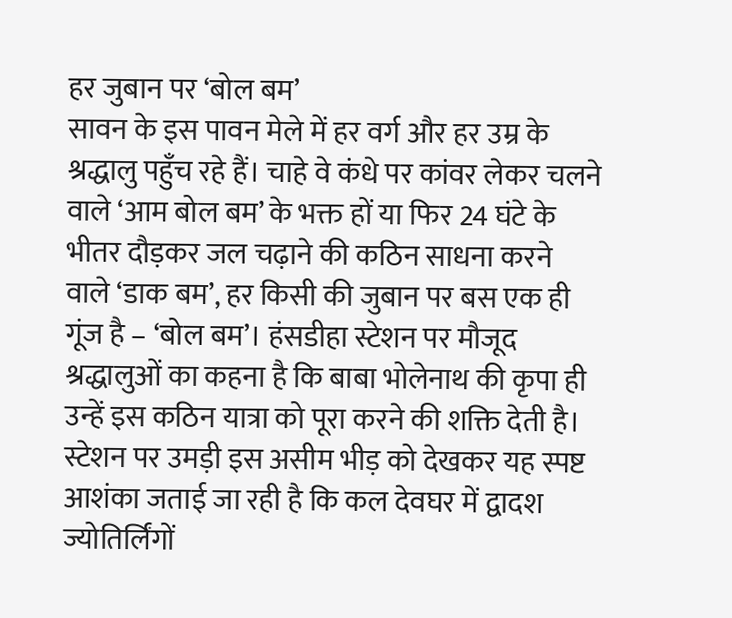हर जुबान पर ‘बोल बम’
सावन के इस पावन मेले में हर वर्ग और हर उम्र के श्रद्धालु पहुँच रहे हैं। चाहे वे कंधे पर कांवर लेकर चलने वाले ‘आम बोल बम’ के भक्त हों या फिर 24 घंटे के भीतर दौड़कर जल चढ़ाने की कठिन साधना करने वाले ‘डाक बम’, हर किसी की जुबान पर बस एक ही गूंज है – ‘बोल बम’। हंसडीहा स्टेशन पर मौजूद श्रद्धालुओं का कहना है कि बाबा भोलेनाथ की कृपा ही उन्हें इस कठिन यात्रा को पूरा करने की शक्ति देती है। स्टेशन पर उमड़ी इस असीम भीड़ को देखकर यह स्पष्ट आशंका जताई जा रही है कि कल देवघर में द्वादश ज्योतिर्लिंगों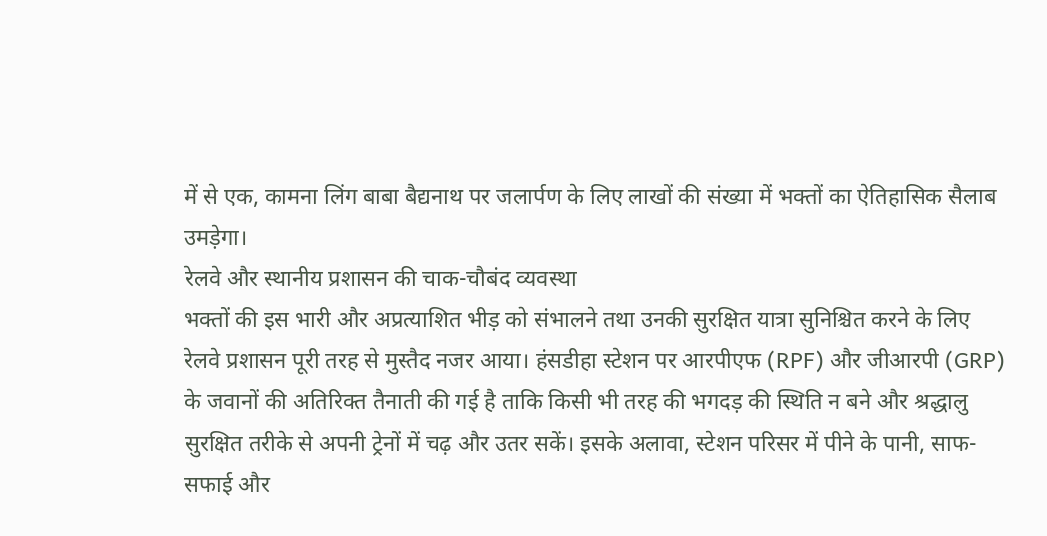में से एक, कामना लिंग बाबा बैद्यनाथ पर जलार्पण के लिए लाखों की संख्या में भक्तों का ऐतिहासिक सैलाब उमड़ेगा।
रेलवे और स्थानीय प्रशासन की चाक-चौबंद व्यवस्था
भक्तों की इस भारी और अप्रत्याशित भीड़ को संभालने तथा उनकी सुरक्षित यात्रा सुनिश्चित करने के लिए रेलवे प्रशासन पूरी तरह से मुस्तैद नजर आया। हंसडीहा स्टेशन पर आरपीएफ (RPF) और जीआरपी (GRP) के जवानों की अतिरिक्त तैनाती की गई है ताकि किसी भी तरह की भगदड़ की स्थिति न बने और श्रद्धालु सुरक्षित तरीके से अपनी ट्रेनों में चढ़ और उतर सकें। इसके अलावा, स्टेशन परिसर में पीने के पानी, साफ-सफाई और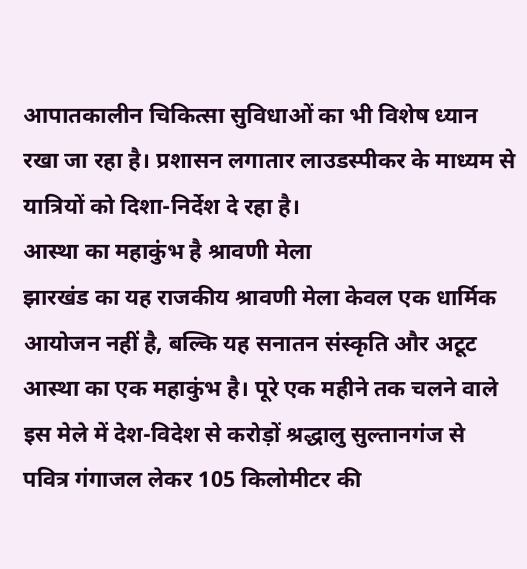आपातकालीन चिकित्सा सुविधाओं का भी विशेष ध्यान रखा जा रहा है। प्रशासन लगातार लाउडस्पीकर के माध्यम से यात्रियों को दिशा-निर्देश दे रहा है।
आस्था का महाकुंभ है श्रावणी मेला
झारखंड का यह राजकीय श्रावणी मेला केवल एक धार्मिक आयोजन नहीं है, बल्कि यह सनातन संस्कृति और अटूट आस्था का एक महाकुंभ है। पूरे एक महीने तक चलने वाले इस मेले में देश-विदेश से करोड़ों श्रद्धालु सुल्तानगंज से पवित्र गंगाजल लेकर 105 किलोमीटर की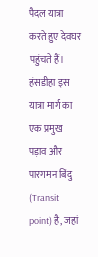पैदल यात्रा करते हुए देवघर पहुंचते हैं। हंसडीहा इस यात्रा मार्ग का एक प्रमुख पड़ाव और पारगमन बिंदु (Transit point) है, जहां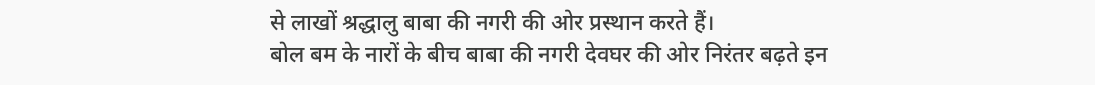से लाखों श्रद्धालु बाबा की नगरी की ओर प्रस्थान करते हैं।
बोल बम के नारों के बीच बाबा की नगरी देवघर की ओर निरंतर बढ़ते इन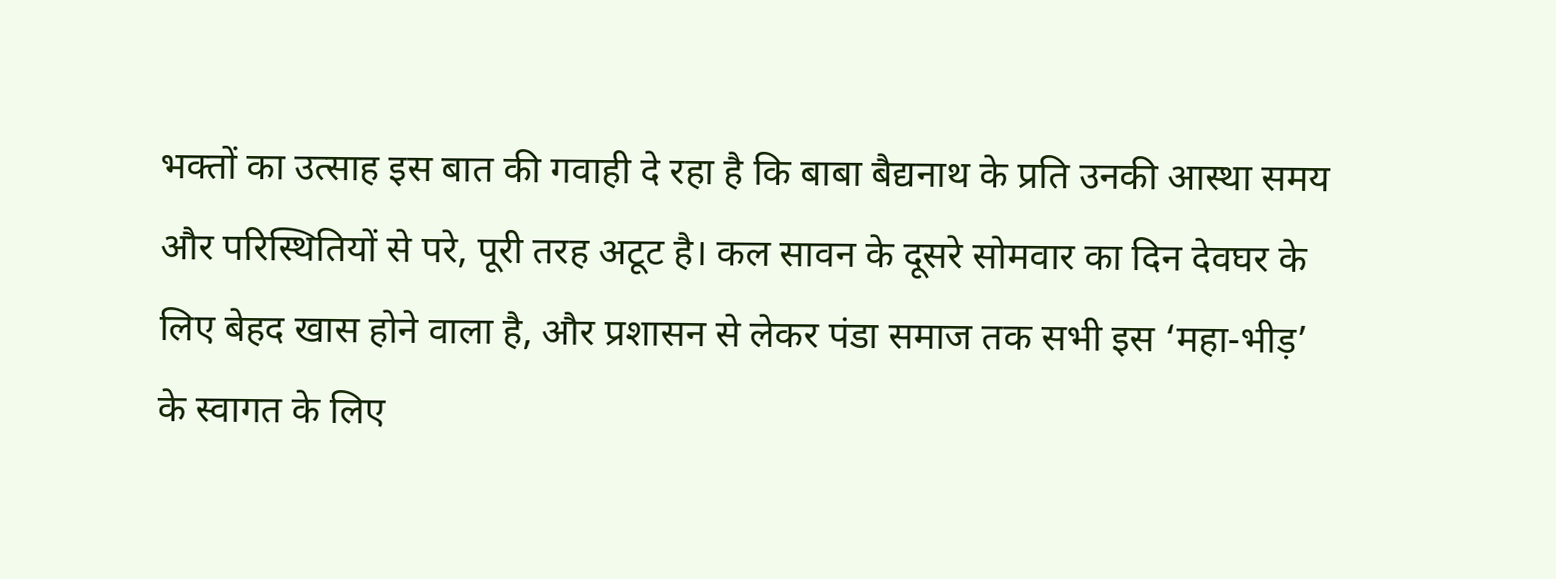भक्तों का उत्साह इस बात की गवाही दे रहा है कि बाबा बैद्यनाथ के प्रति उनकी आस्था समय और परिस्थितियों से परे, पूरी तरह अटूट है। कल सावन के दूसरे सोमवार का दिन देवघर के लिए बेहद खास होने वाला है, और प्रशासन से लेकर पंडा समाज तक सभी इस ‘महा-भीड़’ के स्वागत के लिए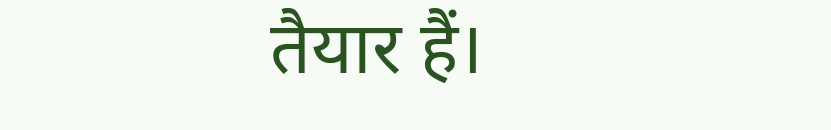तैयार हैं।